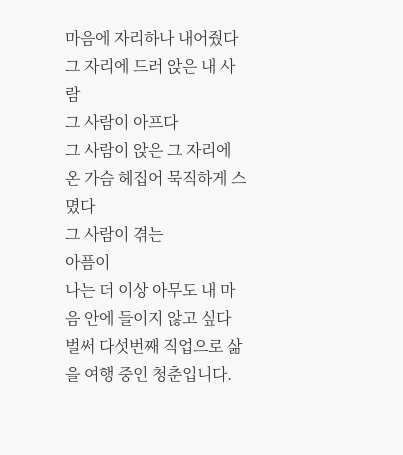마음에 자리하나 내어줬다
그 자리에 드러 앉은 내 사람
그 사람이 아프다
그 사람이 앉은 그 자리에
온 가슴 헤집어 묵직하게 스몄다
그 사람이 겪는
아픔이
나는 더 이상 아무도 내 마음 안에 들이지 않고 싶다
벌써 다섯번째 직업으로 삶을 여행 중인 청춘입니다.